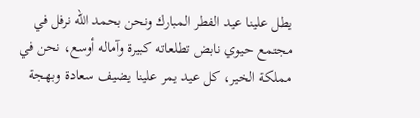يطل علينا عيد الفطر المبارك ونحن بحمد الله نرفل في مجتمع حيوي نابض تطلعاته كبيرة وآماله أوسع، نحن في مملكة الخير، كل عيد يمر علينا يضيف سعادة وبهجة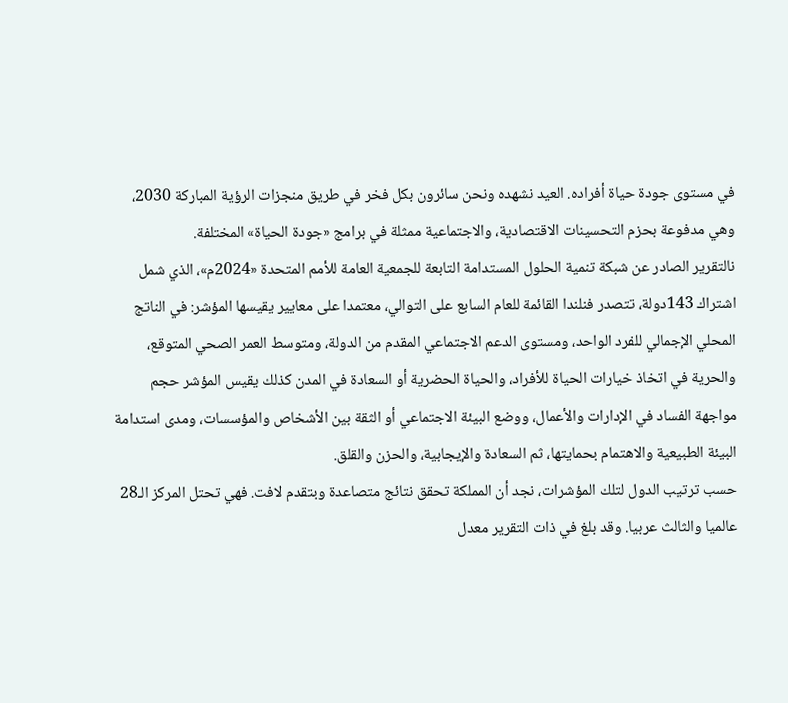في مستوى جودة حياة أفراده. العيد نشهده ونحن سائرون بكل فخر في طريق منجزات الرؤية المباركة 2030، وهي مدفوعة بحزم التحسينات الاقتصادية، والاجتماعية ممثلة في برامج «جودة الحياة» المختلفة.
نالتقرير الصادر عن شبكة تنمية الحلول المستدامة التابعة للجمعية العامة للأمم المتحدة «2024م»، الذي شمل اشتراك 143دولة، تتصدر فنلندا القائمة للعام السابع على التوالي، معتمدا على معايير يقيسها المؤشر: في الناتج المحلي الإجمالي للفرد الواحد، ومستوى الدعم الاجتماعي المقدم من الدولة، ومتوسط العمر الصحي المتوقع، والحرية في اتخاذ خيارات الحياة للأفراد، والحياة الحضرية أو السعادة في المدن كذلك يقيس المؤشر حجم مواجهة الفساد في الإدارات والأعمال، ووضع البيئة الاجتماعي أو الثقة بين الأشخاص والمؤسسات، ومدى استدامة البيئة الطبيعية والاهتمام بحمايتها، ثم السعادة والإيجابية، والحزن والقلق.
حسب ترتيب الدول لتلك المؤشرات، نجد أن المملكة تحقق نتائج متصاعدة وبتقدم لافت. فهي تحتل المركز الـ28 عالميا والثالث عربيا. وقد بلغ في ذات التقرير معدل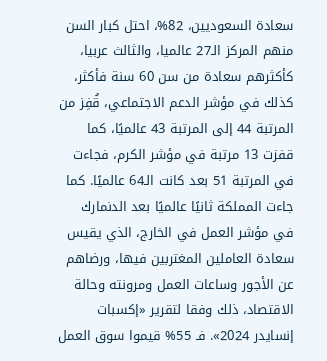سعادة السعوديين، 82%، احتل كبار السن منهم المركز الـ27 عالميا، والثالث عربيا، كأكثرهم سعادة من سن 60 سنة فأكثر، كذلك في مؤشر الدعم الاجتماعي، قُفِز من المرتبة 44 إلى المرتبة 43 عالميًا، كما قفزت 13 مرتبة في مؤشر الكرم، فجاءت في المرتبة 51 بعد كانت الـ64 عالميًا. كما جاءت المملكة ثانيًا عالميًا بعد الدنمارك في مؤشر العمل في الخارج، الذي يقيس سعادة العاملين المغتربين فيها، ورضاهم عن الأجور وساعات العمل ومرونته وحالة الاقتصاد، ذلك وفقا لتقرير «إكسبات إنسايدر 2024». فـ 55% قيموا سوق العمل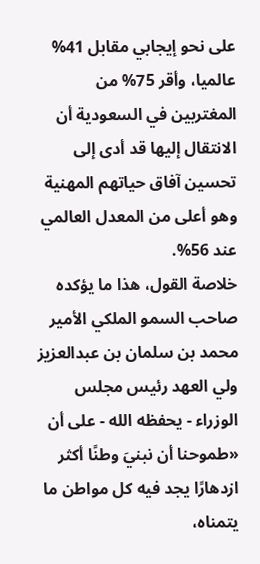على نحو إيجابي مقابل 41% عالميا، وأقر 75% من المغتربين في السعودية أن الانتقال إليها قد أدى إلى تحسين آفاق حياتهم المهنية وهو أعلى من المعدل العالمي عند 56%.
خلاصة القول، هذا ما يؤكده صاحب السمو الملكي الأمير محمد بن سلمان بن عبدالعزيز ولي العهد رئيس مجلس الوزراء - يحفظه الله - على أن «طموحنا أن نبنيَ وطنًا أكثر ازدهارًا يجد فيه كل مواطن ما يتمناه،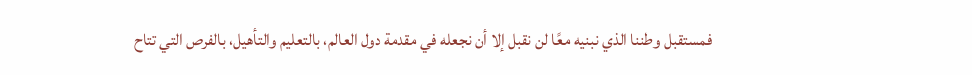فمستقبل وطننا الذي نبنيه معًا لن نقبل إلا أن نجعله في مقدمة دول العالم، بالتعليم والتأهيل، بالفرص التي تتاح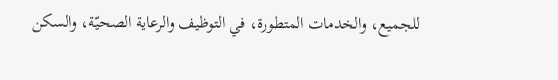للجميع، والخدمات المتطورة، في التوظيف والرعاية الصحيّة، والسكن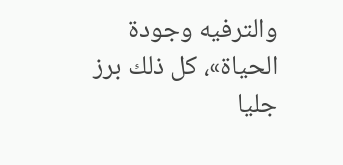والترفيه وجودة الحياة»، كل ذلك برز جليا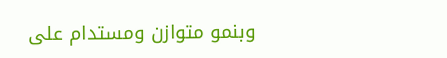وبنمو متوازن ومستدام على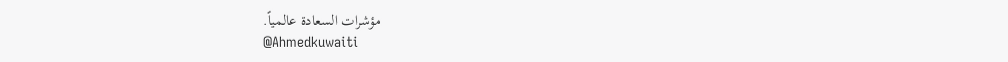مؤشرات السعادة عالمياً.
@Ahmedkuwaiti